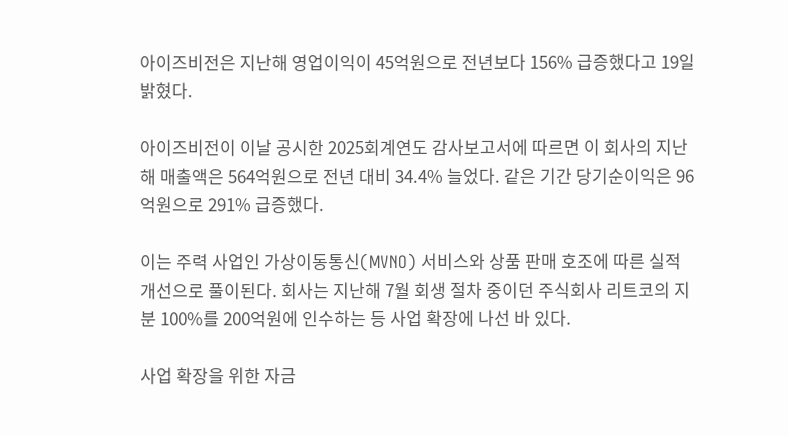아이즈비전은 지난해 영업이익이 45억원으로 전년보다 156% 급증했다고 19일 밝혔다.

아이즈비전이 이날 공시한 2025회계연도 감사보고서에 따르면 이 회사의 지난해 매출액은 564억원으로 전년 대비 34.4% 늘었다. 같은 기간 당기순이익은 96억원으로 291% 급증했다.

이는 주력 사업인 가상이동통신(MVNO) 서비스와 상품 판매 호조에 따른 실적 개선으로 풀이된다. 회사는 지난해 7월 회생 절차 중이던 주식회사 리트코의 지분 100%를 200억원에 인수하는 등 사업 확장에 나선 바 있다.

사업 확장을 위한 자금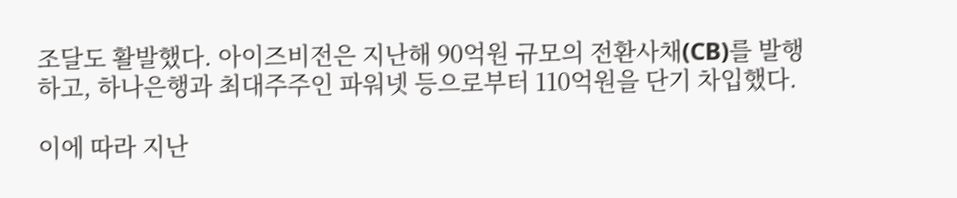조달도 활발했다. 아이즈비전은 지난해 90억원 규모의 전환사채(CB)를 발행하고, 하나은행과 최대주주인 파워넷 등으로부터 110억원을 단기 차입했다.

이에 따라 지난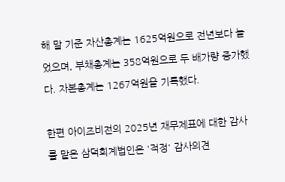해 말 기준 자산총계는 1625억원으로 전년보다 늘었으며, 부채총계는 358억원으로 두 배가량 증가했다. 자본총계는 1267억원을 기록했다.

한편 아이즈비전의 2025년 재무제표에 대한 감사를 맡은 삼덕회계법인은 '적정' 감사의견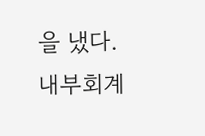을 냈다. 내부회계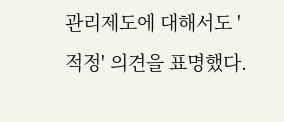관리제도에 대해서도 '적정' 의견을 표명했다.